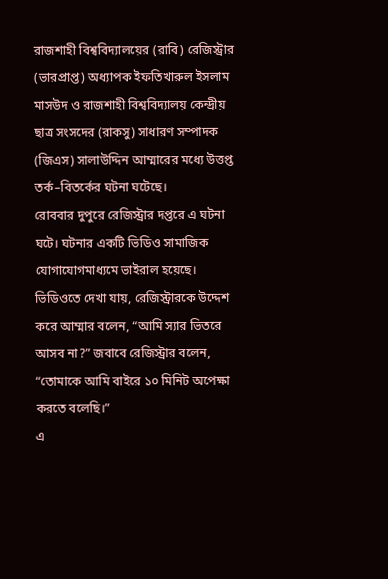রাজশাহী বিশ্ববিদ্যালয়ের (রাবি) রেজিস্ট্রার (ভারপ্রাপ্ত) অধ্যাপক ইফতিখারুল ইসলাম মাসউদ ও রাজশাহী বিশ্ববিদ্যালয় কেন্দ্রীয় ছাত্র সংসদের (রাকসু) সাধারণ সম্পাদক (জিএস) সালাউদ্দিন আম্মারের মধ্যে উত্তপ্ত তর্ক–বিতর্কের ঘটনা ঘটেছে।
রোববার দুপুরে রেজিস্ট্রার দপ্তরে এ ঘটনা ঘটে। ঘটনার একটি ভিডিও সামাজিক যোগাযোগমাধ্যমে ভাইরাল হয়েছে।
ভিডিওতে দেখা যায়, রেজিস্ট্রারকে উদ্দেশ করে আম্মার বলেন, “আমি স্যার ভিতরে আসব না?” জবাবে রেজিস্ট্রার বলেন, “তোমাকে আমি বাইরে ১০ মিনিট অপেক্ষা করতে বলেছি।”
এ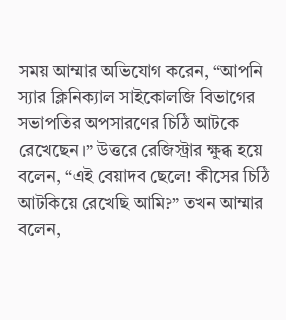সময় আম্মার অভিযোগ করেন, “আপনি স্যার ক্লিনিক্যাল সাইকোলজি বিভাগের সভাপতির অপসারণের চিঠি আটকে রেখেছেন।” উত্তরে রেজিস্ট্রার ক্ষুব্ধ হয়ে বলেন, “এই বেয়াদব ছেলে! কীসের চিঠি আটকিয়ে রেখেছি আমি?” তখন আম্মার বলেন,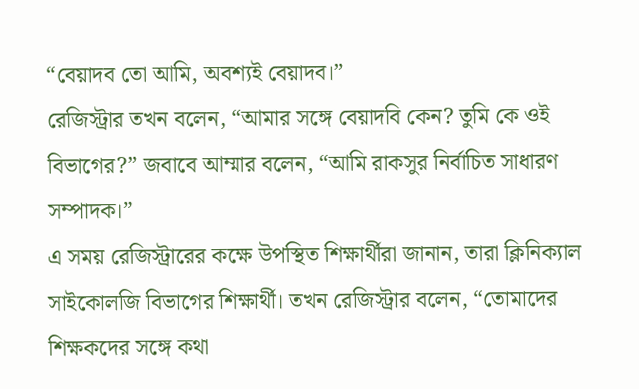“বেয়াদব তো আমি, অবশ্যই বেয়াদব।”
রেজিস্ট্রার তখন বলেন, “আমার সঙ্গে বেয়াদবি কেন? তুমি কে ওই বিভাগের?” জবাবে আম্মার বলেন, “আমি রাকসুর নির্বাচিত সাধারণ সম্পাদক।”
এ সময় রেজিস্ট্রারের কক্ষে উপস্থিত শিক্ষার্থীরা জানান, তারা ক্লিনিক্যাল সাইকোলজি বিভাগের শিক্ষার্থী। তখন রেজিস্ট্রার বলেন, “তোমাদের শিক্ষকদের সঙ্গে কথা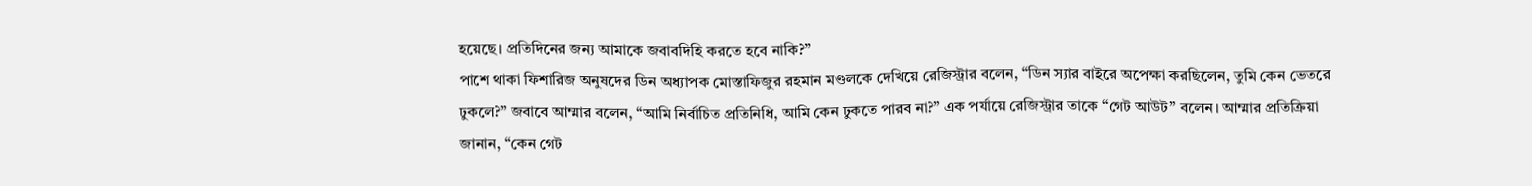হয়েছে। প্রতিদিনের জন্য আমাকে জবাবদিহি করতে হবে নাকি?”
পাশে থাকা ফিশারিজ অনুষদের ডিন অধ্যাপক মোস্তাফিজুর রহমান মণ্ডলকে দেখিয়ে রেজিস্ট্রার বলেন, “ডিন স্যার বাইরে অপেক্ষা করছিলেন, তুমি কেন ভেতরে ঢুকলে?” জবাবে আম্মার বলেন, “আমি নির্বাচিত প্রতিনিধি, আমি কেন ঢুকতে পারব না?” এক পর্যায়ে রেজিস্ট্রার তাকে “গেট আউট” বলেন। আম্মার প্রতিক্রিয়া জানান, “কেন গেট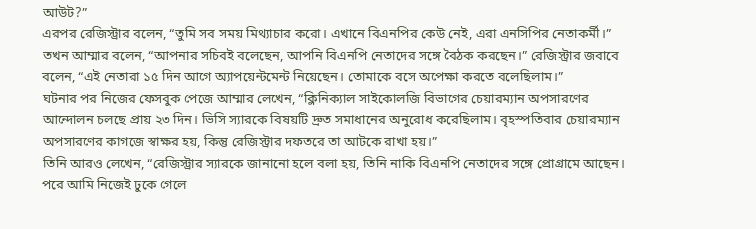আউট?”
এরপর রেজিস্ট্রার বলেন, “তুমি সব সময় মিথ্যাচার করো। এখানে বিএনপির কেউ নেই, এরা এনসিপির নেতাকর্মী।” তখন আম্মার বলেন, “আপনার সচিবই বলেছেন, আপনি বিএনপি নেতাদের সঙ্গে বৈঠক করছেন।” রেজিস্ট্রার জবাবে বলেন, “এই নেতারা ১৫ দিন আগে অ্যাপয়েন্টমেন্ট নিয়েছেন। তোমাকে বসে অপেক্ষা করতে বলেছিলাম।”
ঘটনার পর নিজের ফেসবুক পেজে আম্মার লেখেন, “ক্লিনিক্যাল সাইকোলজি বিভাগের চেয়ারম্যান অপসারণের আন্দোলন চলছে প্রায় ২৩ দিন। ভিসি স্যারকে বিষয়টি দ্রুত সমাধানের অনুরোধ করেছিলাম। বৃহস্পতিবার চেয়ারম্যান অপসারণের কাগজে স্বাক্ষর হয়, কিন্তু রেজিস্ট্রার দফতরে তা আটকে রাখা হয়।”
তিনি আরও লেখেন, “রেজিস্ট্রার স্যারকে জানানো হলে বলা হয়, তিনি নাকি বিএনপি নেতাদের সঙ্গে প্রোগ্রামে আছেন। পরে আমি নিজেই ঢুকে গেলে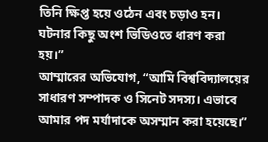তিনি ক্ষিপ্ত হয়ে ওঠেন এবং চড়াও হন। ঘটনার কিছু অংশ ভিডিওতে ধারণ করা হয়।”
আম্মারের অভিযোগ, “আমি বিশ্ববিদ্যালয়ের সাধারণ সম্পাদক ও সিনেট সদস্য। এভাবে আমার পদ মর্যাদাকে অসম্মান করা হয়েছে।”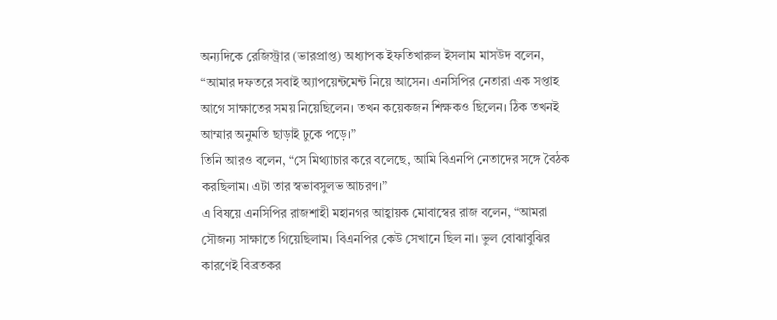অন্যদিকে রেজিস্ট্রার (ভারপ্রাপ্ত) অধ্যাপক ইফতিখারুল ইসলাম মাসউদ বলেন, “আমার দফতরে সবাই অ্যাপয়েন্টমেন্ট নিয়ে আসেন। এনসিপির নেতারা এক সপ্তাহ আগে সাক্ষাতের সময় নিয়েছিলেন। তখন কয়েকজন শিক্ষকও ছিলেন। ঠিক তখনই আম্মার অনুমতি ছাড়াই ঢুকে পড়ে।”
তিনি আরও বলেন, “সে মিথ্যাচার করে বলেছে, আমি বিএনপি নেতাদের সঙ্গে বৈঠক করছিলাম। এটা তার স্বভাবসুলভ আচরণ।”
এ বিষয়ে এনসিপির রাজশাহী মহানগর আহ্বায়ক মোবাস্বের রাজ বলেন, “আমরা সৌজন্য সাক্ষাতে গিয়েছিলাম। বিএনপির কেউ সেখানে ছিল না। ভুল বোঝাবুঝির কারণেই বিব্রতকর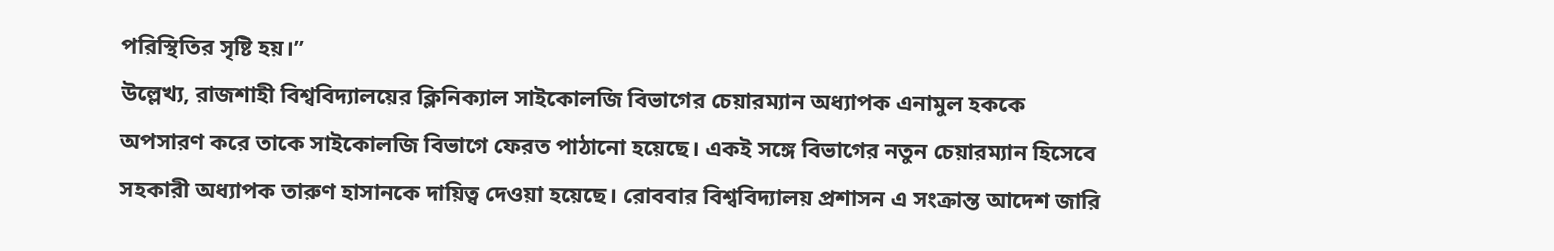পরিস্থিতির সৃষ্টি হয়।”
উল্লেখ্য, রাজশাহী বিশ্ববিদ্যালয়ের ক্লিনিক্যাল সাইকোলজি বিভাগের চেয়ারম্যান অধ্যাপক এনামুল হককে অপসারণ করে তাকে সাইকোলজি বিভাগে ফেরত পাঠানো হয়েছে। একই সঙ্গে বিভাগের নতুন চেয়ারম্যান হিসেবে সহকারী অধ্যাপক তারুণ হাসানকে দায়িত্ব দেওয়া হয়েছে। রোববার বিশ্ববিদ্যালয় প্রশাসন এ সংক্রান্ত আদেশ জারি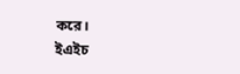করে।
ইএইচ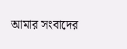আমার সংবাদের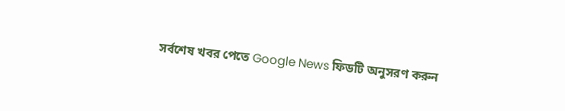সর্বশেষ খবর পেতে Google News ফিডটি অনুসরণ করুন